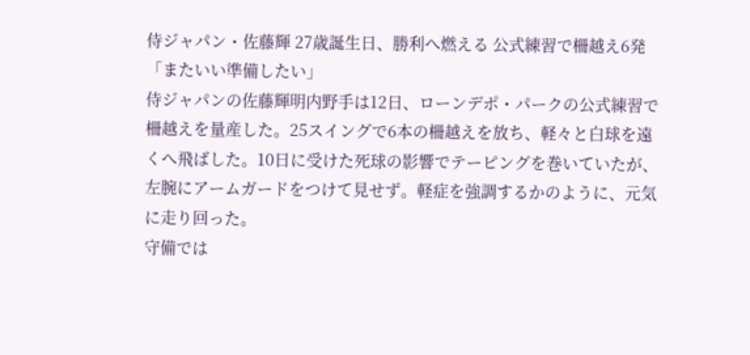侍ジャパン・佐藤輝 27歳誕生日、勝利へ燃える 公式練習で柵越え6発「またいい準備したい」
侍ジャパンの佐藤輝明内野手は12日、ローンデポ・パークの公式練習で柵越えを量産した。25スイングで6本の柵越えを放ち、軽々と白球を遠くへ飛ばした。10日に受けた死球の影響でテーピングを巻いていたが、左腕にアームガードをつけて見せず。軽症を強調するかのように、元気に走り回った。
守備では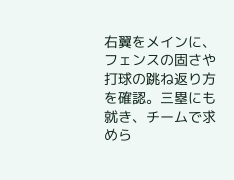右翼をメインに、フェンスの固さや打球の跳ね返り方を確認。三塁にも就き、チームで求めら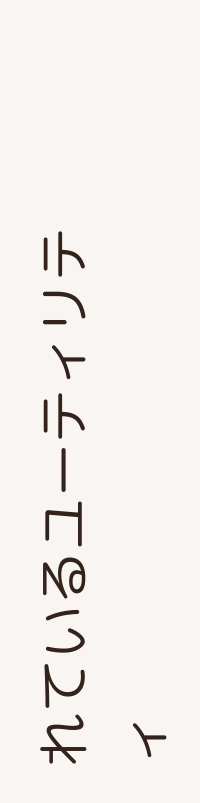れているユーティリティ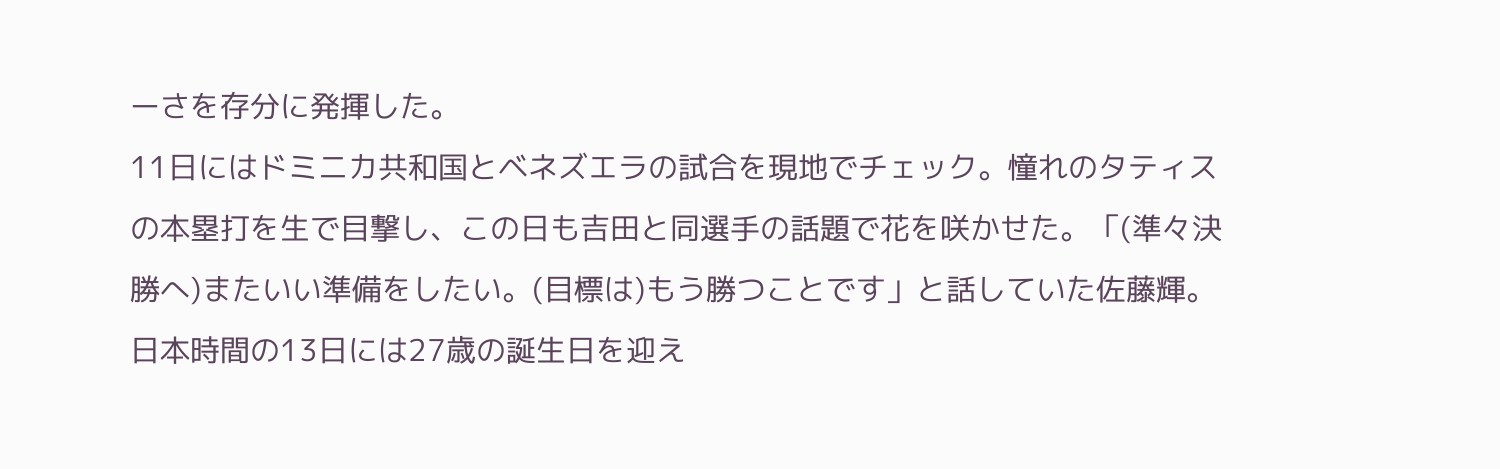ーさを存分に発揮した。
11日にはドミニカ共和国とベネズエラの試合を現地でチェック。憧れのタティスの本塁打を生で目撃し、この日も吉田と同選手の話題で花を咲かせた。「(準々決勝へ)またいい準備をしたい。(目標は)もう勝つことです」と話していた佐藤輝。日本時間の13日には27歳の誕生日を迎え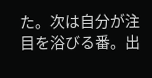た。次は自分が注目を浴びる番。出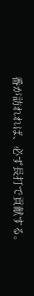番が訪れれば、必ず長打で貢献する。